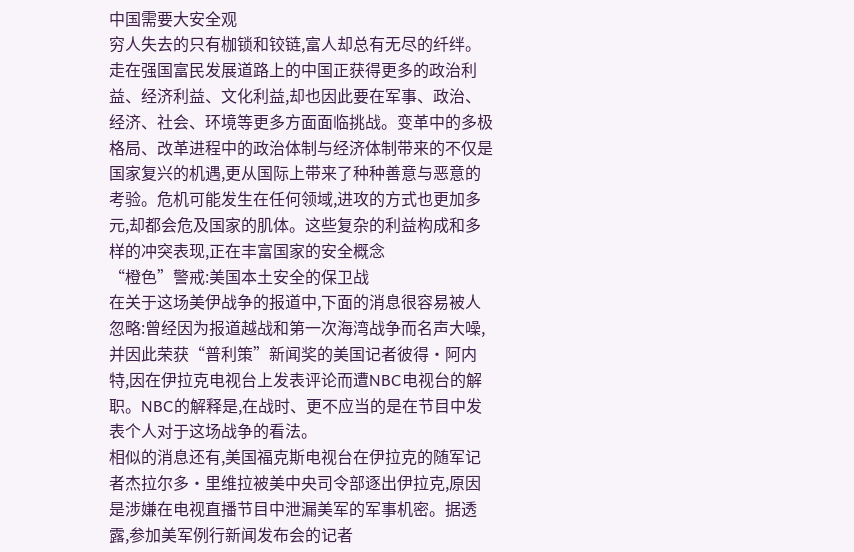中国需要大安全观
穷人失去的只有枷锁和铰链,富人却总有无尽的纤绊。走在强国富民发展道路上的中国正获得更多的政治利益、经济利益、文化利益,却也因此要在军事、政治、经济、社会、环境等更多方面面临挑战。变革中的多极格局、改革进程中的政治体制与经济体制带来的不仅是国家复兴的机遇,更从国际上带来了种种善意与恶意的考验。危机可能发生在任何领域,进攻的方式也更加多元,却都会危及国家的肌体。这些复杂的利益构成和多样的冲突表现,正在丰富国家的安全概念
“橙色”警戒:美国本土安全的保卫战
在关于这场美伊战争的报道中,下面的消息很容易被人忽略:曾经因为报道越战和第一次海湾战争而名声大噪,并因此荣获“普利策”新闻奖的美国记者彼得·阿内特,因在伊拉克电视台上发表评论而遭NBC电视台的解职。NBC的解释是,在战时、更不应当的是在节目中发表个人对于这场战争的看法。
相似的消息还有,美国福克斯电视台在伊拉克的随军记者杰拉尔多·里维拉被美中央司令部逐出伊拉克,原因是涉嫌在电视直播节目中泄漏美军的军事机密。据透露,参加美军例行新闻发布会的记者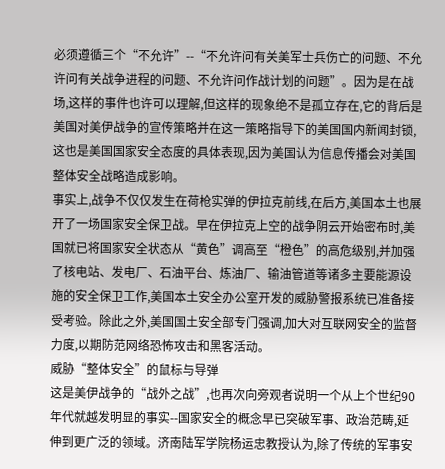必须遵循三个“不允许”--“不允许问有关美军士兵伤亡的问题、不允许问有关战争进程的问题、不允许问作战计划的问题”。因为是在战场,这样的事件也许可以理解,但这样的现象绝不是孤立存在,它的背后是美国对美伊战争的宣传策略并在这一策略指导下的美国国内新闻封锁,这也是美国国家安全态度的具体表现,因为美国认为信息传播会对美国整体安全战略造成影响。
事实上,战争不仅仅发生在荷枪实弹的伊拉克前线,在后方,美国本土也展开了一场国家安全保卫战。早在伊拉克上空的战争阴云开始密布时,美国就已将国家安全状态从“黄色”调高至“橙色”的高危级别,并加强了核电站、发电厂、石油平台、炼油厂、输油管道等诸多主要能源设施的安全保卫工作,美国本土安全办公室开发的威胁警报系统已准备接受考验。除此之外,美国国土安全部专门强调,加大对互联网安全的监督力度,以期防范网络恐怖攻击和黑客活动。
威胁“整体安全”的鼠标与导弹
这是美伊战争的“战外之战”,也再次向旁观者说明一个从上个世纪90年代就越发明显的事实--国家安全的概念早已突破军事、政治范畴,延伸到更广泛的领域。济南陆军学院杨运忠教授认为,除了传统的军事安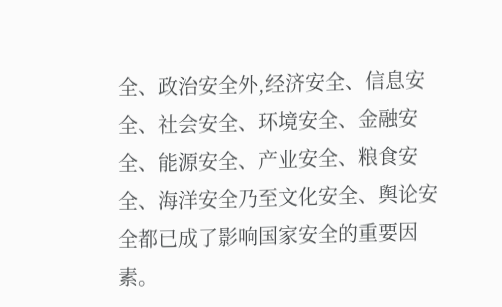全、政治安全外,经济安全、信息安全、社会安全、环境安全、金融安全、能源安全、产业安全、粮食安全、海洋安全乃至文化安全、舆论安全都已成了影响国家安全的重要因素。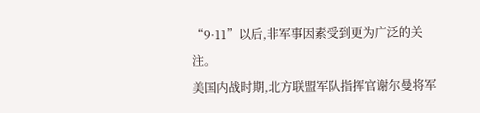“9·11”以后,非军事因素受到更为广泛的关注。
美国内战时期,北方联盟军队指挥官谢尔曼将军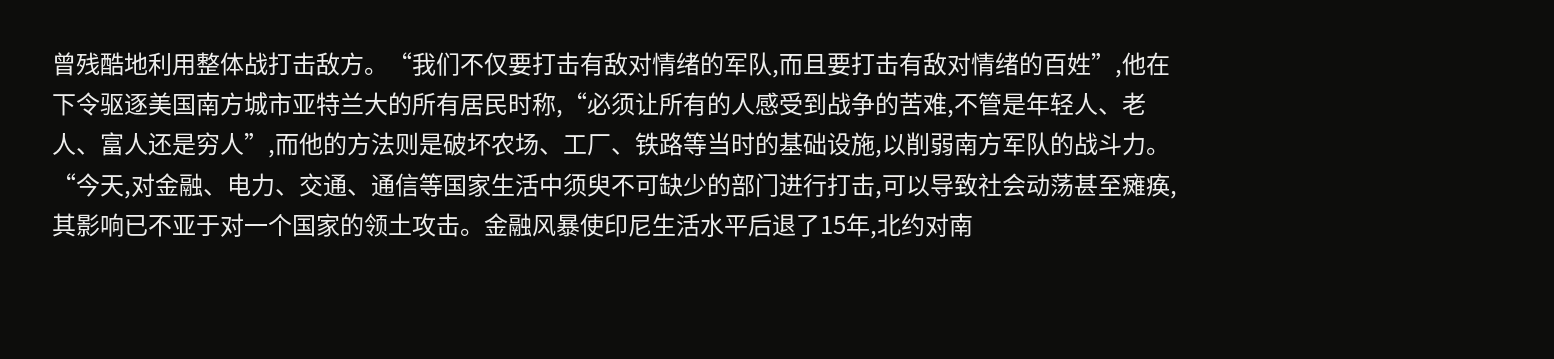曾残酷地利用整体战打击敌方。“我们不仅要打击有敌对情绪的军队,而且要打击有敌对情绪的百姓”,他在下令驱逐美国南方城市亚特兰大的所有居民时称,“必须让所有的人感受到战争的苦难,不管是年轻人、老人、富人还是穷人”,而他的方法则是破坏农场、工厂、铁路等当时的基础设施,以削弱南方军队的战斗力。
“今天,对金融、电力、交通、通信等国家生活中须臾不可缺少的部门进行打击,可以导致社会动荡甚至瘫痪,其影响已不亚于对一个国家的领土攻击。金融风暴使印尼生活水平后退了15年,北约对南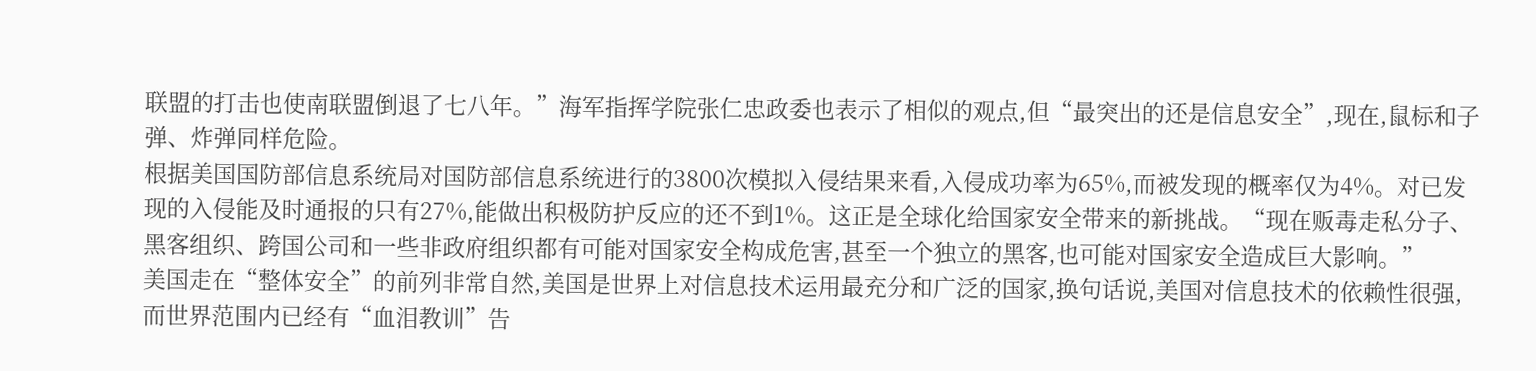联盟的打击也使南联盟倒退了七八年。”海军指挥学院张仁忠政委也表示了相似的观点,但“最突出的还是信息安全”,现在,鼠标和子弹、炸弹同样危险。
根据美国国防部信息系统局对国防部信息系统进行的3800次模拟入侵结果来看,入侵成功率为65%,而被发现的概率仅为4%。对已发现的入侵能及时通报的只有27%,能做出积极防护反应的还不到1%。这正是全球化给国家安全带来的新挑战。“现在贩毒走私分子、黑客组织、跨国公司和一些非政府组织都有可能对国家安全构成危害,甚至一个独立的黑客,也可能对国家安全造成巨大影响。”
美国走在“整体安全”的前列非常自然,美国是世界上对信息技术运用最充分和广泛的国家,换句话说,美国对信息技术的依赖性很强,而世界范围内已经有“血泪教训”告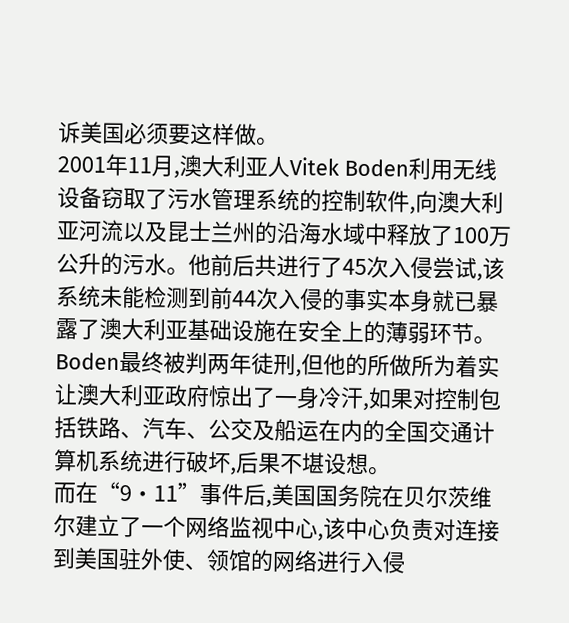诉美国必须要这样做。
2001年11月,澳大利亚人Vitek Boden利用无线设备窃取了污水管理系统的控制软件,向澳大利亚河流以及昆士兰州的沿海水域中释放了100万公升的污水。他前后共进行了45次入侵尝试,该系统未能检测到前44次入侵的事实本身就已暴露了澳大利亚基础设施在安全上的薄弱环节。Boden最终被判两年徒刑,但他的所做所为着实让澳大利亚政府惊出了一身冷汗,如果对控制包括铁路、汽车、公交及船运在内的全国交通计算机系统进行破坏,后果不堪设想。
而在“9·11”事件后,美国国务院在贝尔茨维尔建立了一个网络监视中心,该中心负责对连接到美国驻外使、领馆的网络进行入侵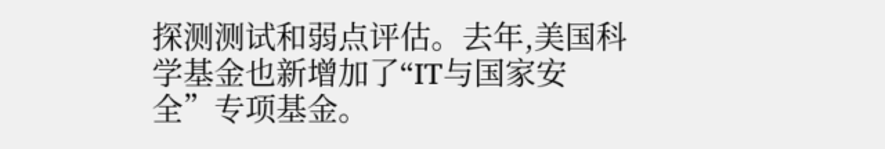探测测试和弱点评估。去年,美国科学基金也新增加了“IT与国家安全”专项基金。